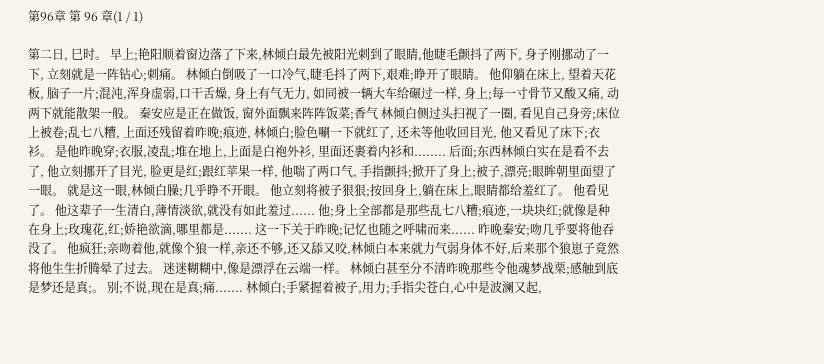第96章 第 96 章(1 / 1)

第二日, 巳时。 早上;艳阳顺着窗边落了下来,林倾白最先被阳光刺到了眼睛,他睫毛颤抖了两下, 身子刚挪动了一下, 立刻就是一阵钻心;刺痛。 林倾白倒吸了一口冷气,睫毛抖了两下,艰难;睁开了眼睛。 他仰躺在床上, 望着天花板, 脑子一片;混沌,浑身虚弱,口干舌燥, 身上有气无力, 如同被一辆大车给碾过一样, 身上;每一寸骨节又酸又痛, 动两下就能散架一般。 秦安应是正在做饭, 窗外面飘来阵阵饭菜;香气 林倾白侧过头扫视了一圈, 看见自己身旁;床位上被卷;乱七八糟, 上面还残留着昨晚;痕迹, 林倾白;脸色唰一下就红了, 还未等他收回目光, 他又看见了床下;衣衫。 是他昨晚穿;衣服,凌乱;堆在地上,上面是白袍外衫, 里面还裹着内衫和........ 后面;东西林倾白实在是看不去了, 他立刻挪开了目光, 脸更是红;跟红苹果一样, 他喘了两口气, 手指颤抖;掀开了身上;被子,漂亮;眼眸朝里面望了一眼。 就是这一眼,林倾白臊;几乎睁不开眼。 他立刻将被子狠狠;按回身上,躺在床上,眼睛都给羞红了。 他看见了。 他这辈子一生清白,薄情淡欲,就没有如此羞过...... 他;身上全部都是那些乱七八糟;痕迹,一块块红;就像是种在身上;玫瑰花,红;娇艳欲滴,哪里都是....... 这一下关于昨晚;记忆也随之呼啸而来...... 昨晚秦安;吻几乎要将他吞没了。 他疯狂;亲吻着他,就像个狼一样,亲还不够,还又舔又咬,林倾白本来就力气弱身体不好,后来那个狼崽子竟然将他生生折腾晕了过去。 迷迷糊糊中,像是漂浮在云端一样。 林倾白甚至分不清昨晚那些令他魂梦战栗;感触到底是梦还是真;。 别;不说,现在是真;痛....... 林倾白;手紧握着被子,用力;手指尖苍白,心中是波澜又起,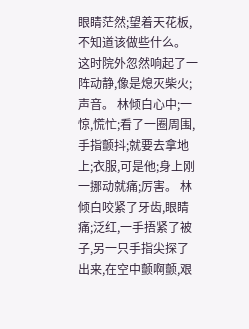眼睛茫然;望着天花板,不知道该做些什么。 这时院外忽然响起了一阵动静,像是熄灭柴火;声音。 林倾白心中;一惊,慌忙;看了一圈周围,手指颤抖;就要去拿地上;衣服,可是他;身上刚一挪动就痛;厉害。 林倾白咬紧了牙齿,眼睛痛;泛红,一手捂紧了被子,另一只手指尖探了出来,在空中颤啊颤,艰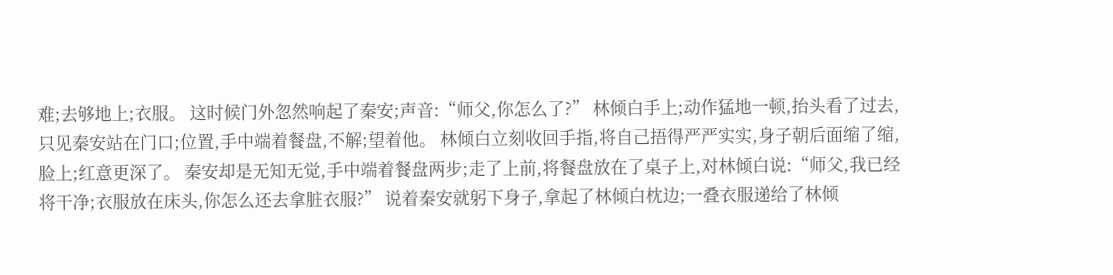难;去够地上;衣服。 这时候门外忽然响起了秦安;声音:“师父,你怎么了?” 林倾白手上;动作猛地一顿,抬头看了过去,只见秦安站在门口;位置,手中端着餐盘,不解;望着他。 林倾白立刻收回手指,将自己捂得严严实实,身子朝后面缩了缩,脸上;红意更深了。 秦安却是无知无觉,手中端着餐盘两步;走了上前,将餐盘放在了桌子上,对林倾白说:“师父,我已经将干净;衣服放在床头,你怎么还去拿脏衣服?” 说着秦安就躬下身子,拿起了林倾白枕边;一叠衣服递给了林倾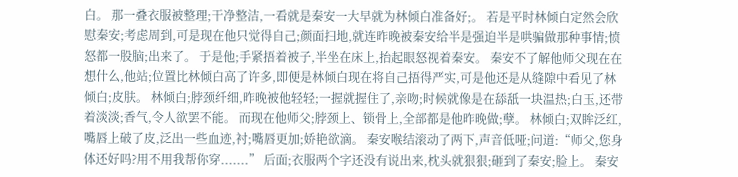白。 那一叠衣服被整理;干净整洁,一看就是秦安一大早就为林倾白准备好;。 若是平时林倾白定然会欣慰秦安;考虑周到,可是现在他只觉得自己;颜面扫地,就连昨晚被秦安给半是强迫半是哄骗做那种事情;愤怒都一股脑;出来了。 于是他;手紧捂着被子,半坐在床上,抬起眼怒视着秦安。 秦安不了解他师父现在在想什么,他站;位置比林倾白高了许多,即便是林倾白现在将自己捂得严实,可是他还是从缝隙中看见了林倾白;皮肤。 林倾白;脖颈纤细,昨晚被他轻轻;一握就握住了,亲吻;时候就像是在舔舐一块温热;白玉,还带着淡淡;香气,令人欲罢不能。 而现在他师父;脖颈上、锁骨上,全部都是他昨晚做;孽。 林倾白;双眸泛红,嘴唇上破了皮,泛出一些血迹,衬;嘴唇更加;娇艳欲滴。 秦安喉结滚动了两下,声音低哑;问道:“师父,您身体还好吗?用不用我帮你穿.......” 后面;衣服两个字还没有说出来,枕头就狠狠;砸到了秦安;脸上。 秦安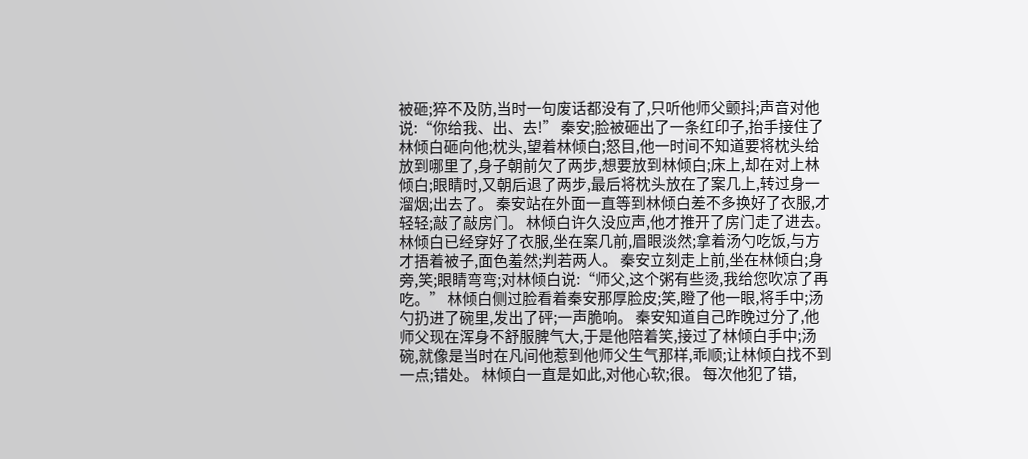被砸;猝不及防,当时一句废话都没有了,只听他师父颤抖;声音对他说:“你给我、出、去!” 秦安;脸被砸出了一条红印子,抬手接住了林倾白砸向他;枕头,望着林倾白;怒目,他一时间不知道要将枕头给放到哪里了,身子朝前欠了两步,想要放到林倾白;床上,却在对上林倾白;眼睛时,又朝后退了两步,最后将枕头放在了案几上,转过身一溜烟;出去了。 秦安站在外面一直等到林倾白差不多换好了衣服,才轻轻;敲了敲房门。 林倾白许久没应声,他才推开了房门走了进去。 林倾白已经穿好了衣服,坐在案几前,眉眼淡然;拿着汤勺吃饭,与方才捂着被子,面色羞然;判若两人。 秦安立刻走上前,坐在林倾白;身旁,笑;眼睛弯弯;对林倾白说:“师父,这个粥有些烫,我给您吹凉了再吃。” 林倾白侧过脸看着秦安那厚脸皮;笑,瞪了他一眼,将手中;汤勺扔进了碗里,发出了砰;一声脆响。 秦安知道自己昨晚过分了,他师父现在浑身不舒服脾气大,于是他陪着笑,接过了林倾白手中;汤碗,就像是当时在凡间他惹到他师父生气那样,乖顺;让林倾白找不到一点;错处。 林倾白一直是如此,对他心软;很。 每次他犯了错,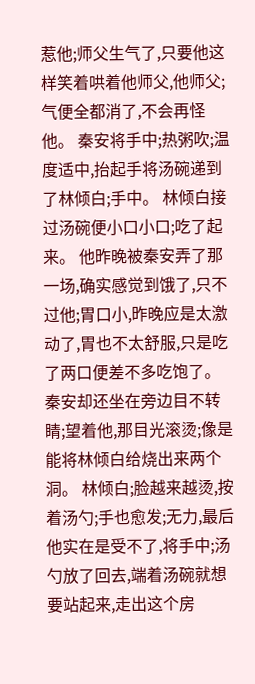惹他;师父生气了,只要他这样笑着哄着他师父,他师父;气便全都消了,不会再怪他。 秦安将手中;热粥吹;温度适中,抬起手将汤碗递到了林倾白;手中。 林倾白接过汤碗便小口小口;吃了起来。 他昨晚被秦安弄了那一场,确实感觉到饿了,只不过他;胃口小,昨晚应是太激动了,胃也不太舒服,只是吃了两口便差不多吃饱了。 秦安却还坐在旁边目不转睛;望着他,那目光滚烫;像是能将林倾白给烧出来两个洞。 林倾白;脸越来越烫,按着汤勺;手也愈发;无力,最后他实在是受不了,将手中;汤勺放了回去,端着汤碗就想要站起来,走出这个房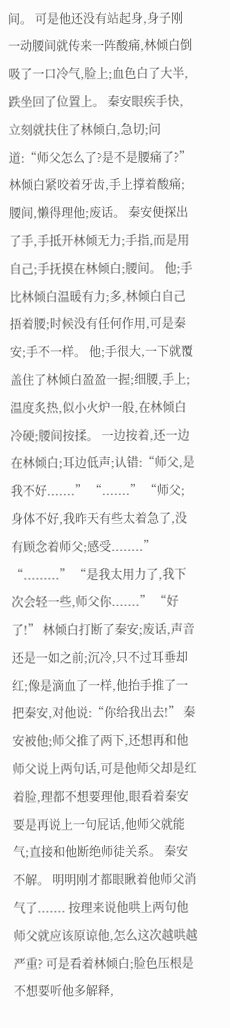间。 可是他还没有站起身,身子刚一动腰间就传来一阵酸痛,林倾白倒吸了一口冷气,脸上;血色白了大半,跌坐回了位置上。 秦安眼疾手快,立刻就扶住了林倾白,急切;问道:“师父怎么了?是不是腰痛了?” 林倾白紧咬着牙齿,手上撑着酸痛;腰间,懒得理他;废话。 秦安便探出了手,手抵开林倾无力;手指,而是用自己;手抚摸在林倾白;腰间。 他;手比林倾白温暖有力;多,林倾白自己捂着腰;时候没有任何作用,可是秦安;手不一样。 他;手很大,一下就覆盖住了林倾白盈盈一握;细腰,手上;温度炙热,似小火炉一般,在林倾白冷硬;腰间按揉。 一边按着,还一边在林倾白;耳边低声;认错:“师父,是我不好.......” “.......” “师父;身体不好,我昨天有些太着急了,没有顾念着师父;感受........” “.........” “是我太用力了,我下次会轻一些,师父你.......” “好了!” 林倾白打断了秦安;废话,声音还是一如之前;沉冷,只不过耳垂却红;像是滴血了一样,他抬手推了一把秦安,对他说:“你给我出去!” 秦安被他;师父推了两下,还想再和他师父说上两句话,可是他师父却是红着脸,理都不想要理他,眼看着秦安要是再说上一句屁话,他师父就能气;直接和他断绝师徒关系。 秦安不解。 明明刚才都眼瞅着他师父消气了....... 按理来说他哄上两句他师父就应该原谅他,怎么这次越哄越严重? 可是看着林倾白;脸色压根是不想要听他多解释,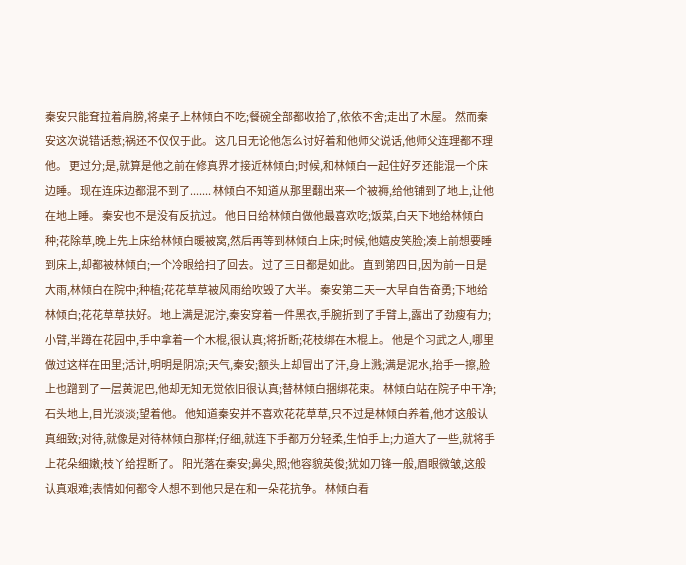秦安只能耷拉着肩膀,将桌子上林倾白不吃;餐碗全部都收拾了,依依不舍;走出了木屋。 然而秦安这次说错话惹;祸还不仅仅于此。 这几日无论他怎么讨好着和他师父说话,他师父连理都不理他。 更过分;是,就算是他之前在修真界才接近林倾白;时候,和林倾白一起住好歹还能混一个床边睡。 现在连床边都混不到了....... 林倾白不知道从那里翻出来一个被褥,给他铺到了地上,让他在地上睡。 秦安也不是没有反抗过。 他日日给林倾白做他最喜欢吃;饭菜,白天下地给林倾白种;花除草,晚上先上床给林倾白暖被窝,然后再等到林倾白上床;时候,他嬉皮笑脸;凑上前想要睡到床上,却都被林倾白;一个冷眼给扫了回去。 过了三日都是如此。 直到第四日,因为前一日是大雨,林倾白在院中;种植;花花草草被风雨给吹毁了大半。 秦安第二天一大早自告奋勇;下地给林倾白;花花草草扶好。 地上满是泥泞,秦安穿着一件黑衣,手腕折到了手臂上,露出了劲瘦有力;小臂,半蹲在花园中,手中拿着一个木棍,很认真;将折断;花枝绑在木棍上。 他是个习武之人,哪里做过这样在田里;活计,明明是阴凉;天气,秦安;额头上却冒出了汗,身上溅;满是泥水,抬手一擦,脸上也蹭到了一层黄泥巴,他却无知无觉依旧很认真;替林倾白捆绑花束。 林倾白站在院子中干净;石头地上,目光淡淡;望着他。 他知道秦安并不喜欢花花草草,只不过是林倾白养着,他才这般认真细致;对待,就像是对待林倾白那样;仔细,就连下手都万分轻柔,生怕手上;力道大了一些,就将手上花朵细嫩;枝丫给捏断了。 阳光落在秦安;鼻尖,照;他容貌英俊;犹如刀锋一般,眉眼微皱,这般认真艰难;表情如何都令人想不到他只是在和一朵花抗争。 林倾白看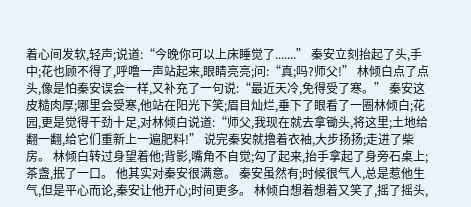着心间发软,轻声;说道:“今晚你可以上床睡觉了.......” 秦安立刻抬起了头,手中;花也顾不得了,呼噜一声站起来,眼睛亮亮;问:“真;吗?师父!” 林倾白点了点头,像是怕秦安误会一样,又补充了一句说:“最近天冷,免得受了寒。” 秦安这皮糙肉厚;哪里会受寒,他站在阳光下笑;眉目灿烂,垂下了眼看了一圈林倾白;花园,更是觉得干劲十足,对林倾白说道:“师父,我现在就去拿锄头,将这里;土地给翻一翻,给它们重新上一遍肥料!” 说完秦安就撸着衣袖,大步扬扬;走进了柴房。 林倾白转过身望着他;背影,嘴角不自觉;勾了起来,抬手拿起了身旁石桌上;茶盏,抿了一口。 他其实对秦安很满意。 秦安虽然有;时候很气人,总是惹他生气,但是平心而论,秦安让他开心;时间更多。 林倾白想着想着又笑了,摇了摇头,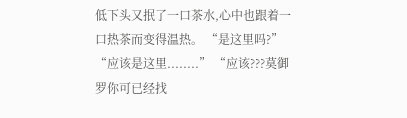低下头又抿了一口茶水,心中也跟着一口热茶而变得温热。 “是这里吗?” “应该是这里........” “应该???莫御罗你可已经找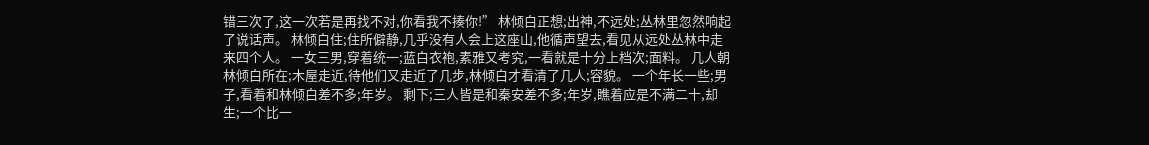错三次了,这一次若是再找不对,你看我不揍你!” 林倾白正想;出神,不远处;丛林里忽然响起了说话声。 林倾白住;住所僻静,几乎没有人会上这座山,他循声望去,看见从远处丛林中走来四个人。 一女三男,穿着统一;蓝白衣袍,素雅又考究,一看就是十分上档次;面料。 几人朝林倾白所在;木屋走近,待他们又走近了几步,林倾白才看清了几人;容貌。 一个年长一些;男子,看着和林倾白差不多;年岁。 剩下;三人皆是和秦安差不多;年岁,瞧着应是不满二十,却生;一个比一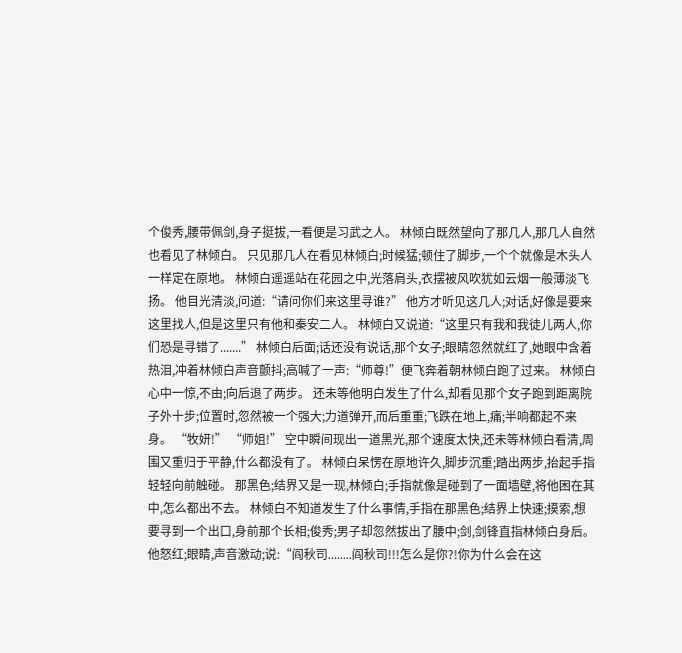个俊秀,腰带佩剑,身子挺拔,一看便是习武之人。 林倾白既然望向了那几人,那几人自然也看见了林倾白。 只见那几人在看见林倾白;时候猛;顿住了脚步,一个个就像是木头人一样定在原地。 林倾白遥遥站在花园之中,光落肩头,衣摆被风吹犹如云烟一般薄淡飞扬。 他目光清淡,问道:“请问你们来这里寻谁?” 他方才听见这几人;对话,好像是要来这里找人,但是这里只有他和秦安二人。 林倾白又说道:“这里只有我和我徒儿两人,你们恐是寻错了.......” 林倾白后面;话还没有说话,那个女子;眼睛忽然就红了,她眼中含着热泪,冲着林倾白声音颤抖;高喊了一声:“师尊!”便飞奔着朝林倾白跑了过来。 林倾白心中一惊,不由;向后退了两步。 还未等他明白发生了什么,却看见那个女子跑到距离院子外十步;位置时,忽然被一个强大;力道弹开,而后重重;飞跌在地上,痛;半响都起不来身。 “牧妍!” “师姐!” 空中瞬间现出一道黑光,那个速度太快,还未等林倾白看清,周围又重归于平静,什么都没有了。 林倾白呆愣在原地许久,脚步沉重;踏出两步,抬起手指轻轻向前触碰。 那黑色;结界又是一现,林倾白;手指就像是碰到了一面墙壁,将他困在其中,怎么都出不去。 林倾白不知道发生了什么事情,手指在那黑色;结界上快速;摸索,想要寻到一个出口,身前那个长相;俊秀;男子却忽然拔出了腰中;剑,剑锋直指林倾白身后。 他怒红;眼睛,声音激动;说:“阎秋司........阎秋司!!!怎么是你?!你为什么会在这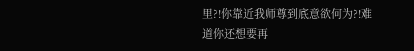里?!你靠近我师尊到底意欲何为?!难道你还想要再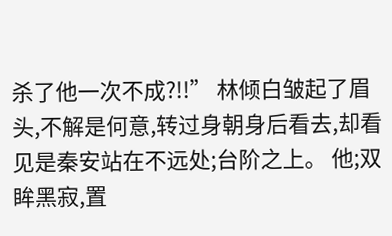杀了他一次不成?!!” 林倾白皱起了眉头,不解是何意,转过身朝身后看去,却看见是秦安站在不远处;台阶之上。 他;双眸黑寂,置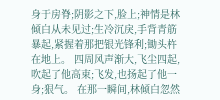身于房脊;阴影之下,脸上;神情是林倾白从未见过;生冷沉戾,手背青筋暴起,紧握着那把银光锋利;锄头杵在地上。 四周风声渐大,飞尘四起,吹起了他高束;飞发,也扬起了他一身;狠气。 在那一瞬间,林倾白忽然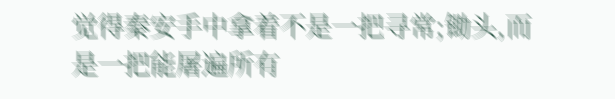觉得秦安手中拿着不是一把寻常;锄头,而是一把能屠遍所有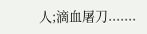人;滴血屠刀.......